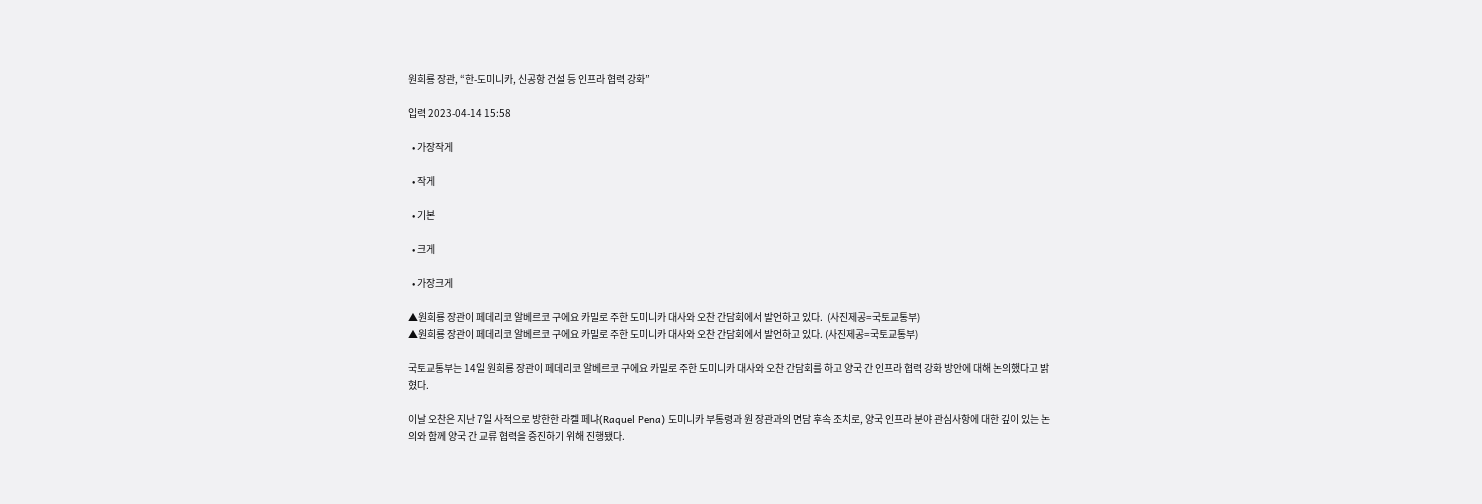원희룡 장관, “한-도미니카, 신공항 건설 등 인프라 협력 강화”

입력 2023-04-14 15:58

  • 가장작게

  • 작게

  • 기본

  • 크게

  • 가장크게

▲원희룡 장관이 페데리코 알베르코 구에요 카밀로 주한 도미니카 대사와 오찬 간담회에서 발언하고 있다.  (사진제공=국토교통부)
▲원희룡 장관이 페데리코 알베르코 구에요 카밀로 주한 도미니카 대사와 오찬 간담회에서 발언하고 있다. (사진제공=국토교통부)

국토교통부는 14일 원희룡 장관이 페데리코 알베르코 구에요 카밀로 주한 도미니카 대사와 오찬 간담회를 하고 양국 간 인프라 협력 강화 방안에 대해 논의했다고 밝혔다.

이날 오찬은 지난 7일 사적으로 방한한 라켈 페냐(Raquel Pena) 도미니카 부통령과 원 장관과의 면담 후속 조치로, 양국 인프라 분야 관심사항에 대한 깊이 있는 논의와 함께 양국 간 교류 협력을 증진하기 위해 진행됐다.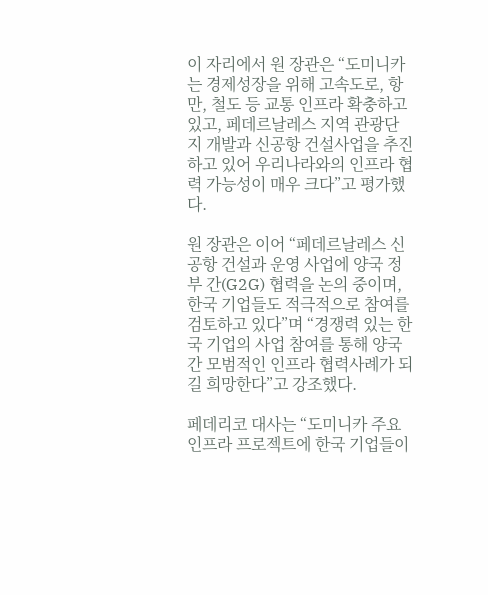이 자리에서 원 장관은 “도미니카는 경제성장을 위해 고속도로, 항만, 철도 등 교통 인프라 확충하고 있고, 페데르날레스 지역 관광단지 개발과 신공항 건설사업을 추진하고 있어 우리나라와의 인프라 협력 가능성이 매우 크다”고 평가했다.

원 장관은 이어 “페데르날레스 신공항 건설과 운영 사업에 양국 정부 간(G2G) 협력을 논의 중이며, 한국 기업들도 적극적으로 참여를 검토하고 있다”며 “경쟁력 있는 한국 기업의 사업 참여를 통해 양국 간 모범적인 인프라 협력사례가 되길 희망한다”고 강조했다.

페데리코 대사는 “도미니카 주요 인프라 프로젝트에 한국 기업들이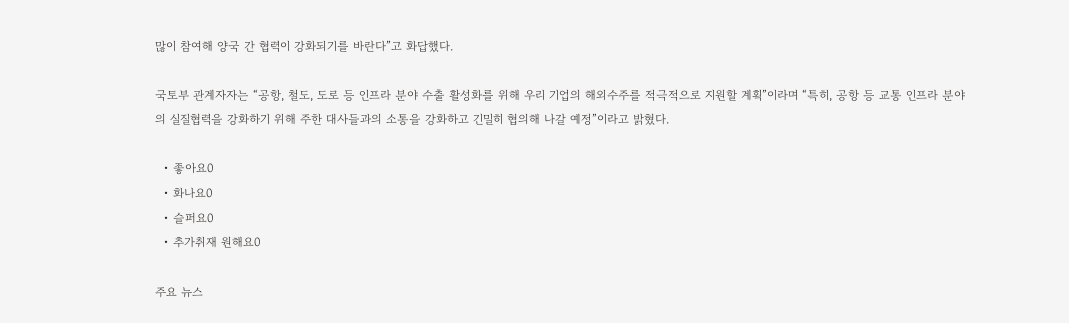많이 참여해 양국 간 협력이 강화되기를 바란다”고 화답했다.

국토부 관계자자는 “공항, 철도, 도로 등 인프라 분야 수출 활성화를 위해 우리 기업의 해외수주를 적극적으로 지원할 계획”이라며 “특히, 공항 등 교통 인프라 분야의 실질협력을 강화하기 위해 주한 대사들과의 소통을 강화하고 긴밀히 협의해 나갈 예정”이라고 밝혔다.

  • 좋아요0
  • 화나요0
  • 슬퍼요0
  • 추가취재 원해요0

주요 뉴스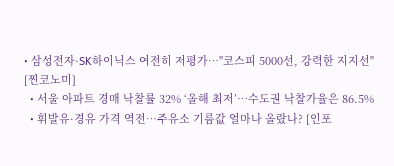• 삼성전자·SK하이닉스 여전히 저평가…"코스피 5000선, 강력한 지지선" [찐코노미]
  • 서울 아파트 경매 낙찰률 32% ‘올해 최저’⋯수도권 낙찰가율은 86.5%
  • 휘발유·경유 가격 역전…주유소 기름값 얼마나 올랐나? [인포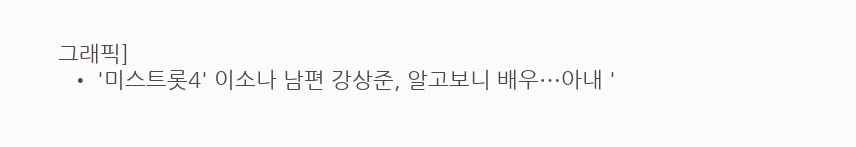그래픽]
  • '미스트롯4' 이소나 남편 강상준, 알고보니 배우⋯아내 '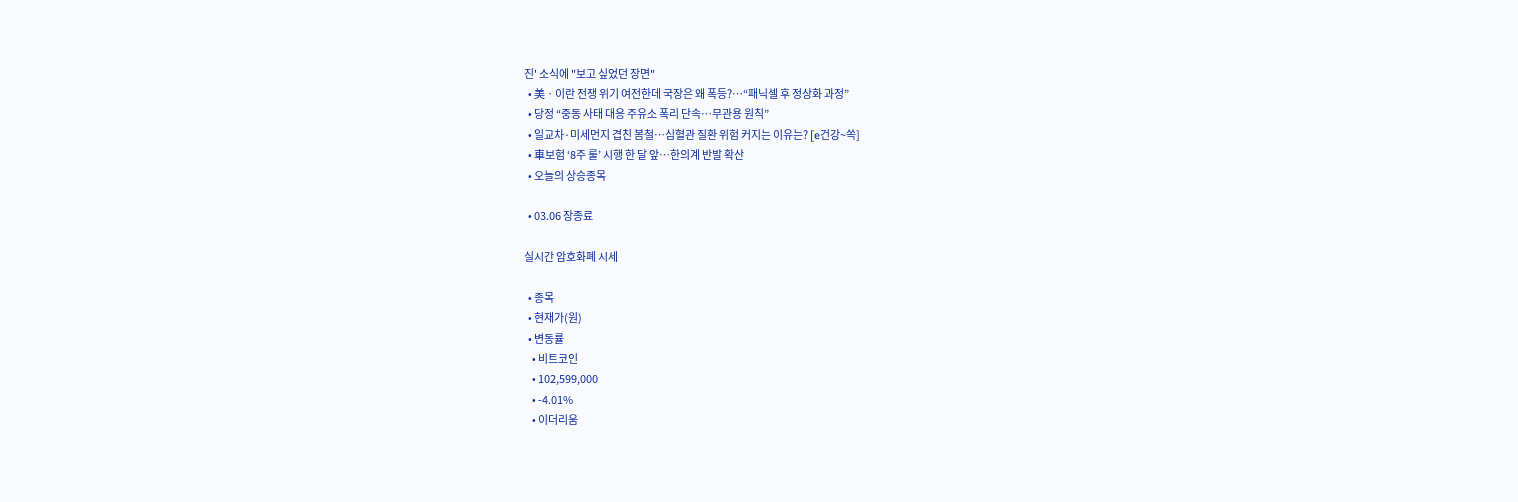진' 소식에 "보고 싶었던 장면"
  • 美ㆍ이란 전쟁 위기 여전한데 국장은 왜 폭등?⋯“패닉셀 후 정상화 과정”
  • 당정 “중동 사태 대응 주유소 폭리 단속…무관용 원칙”
  • 일교차·미세먼지 겹친 봄철…심혈관 질환 위험 커지는 이유는? [e건강~쏙]
  • 車보험 ‘8주 룰’ 시행 한 달 앞…한의계 반발 확산
  • 오늘의 상승종목

  • 03.06 장종료

실시간 암호화폐 시세

  • 종목
  • 현재가(원)
  • 변동률
    • 비트코인
    • 102,599,000
    • -4.01%
    • 이더리움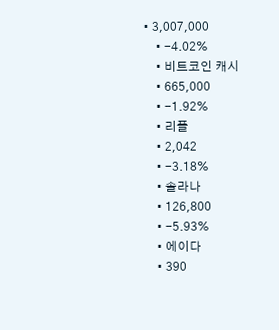• 3,007,000
    • -4.02%
    • 비트코인 캐시
    • 665,000
    • -1.92%
    • 리플
    • 2,042
    • -3.18%
    • 솔라나
    • 126,800
    • -5.93%
    • 에이다
    • 390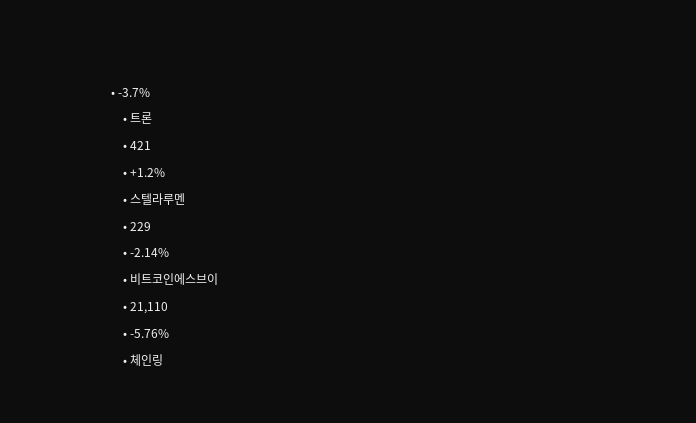• -3.7%
    • 트론
    • 421
    • +1.2%
    • 스텔라루멘
    • 229
    • -2.14%
    • 비트코인에스브이
    • 21,110
    • -5.76%
    • 체인링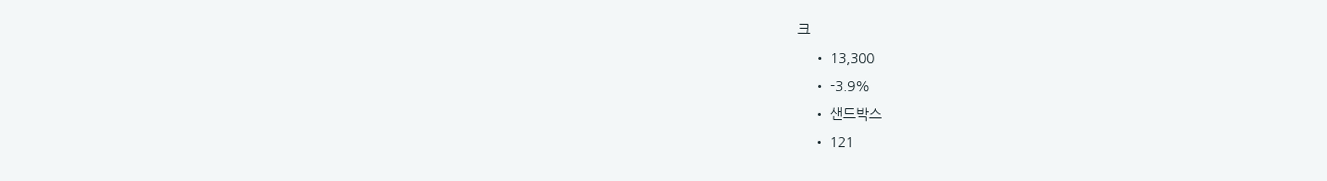크
    • 13,300
    • -3.9%
    • 샌드박스
    • 121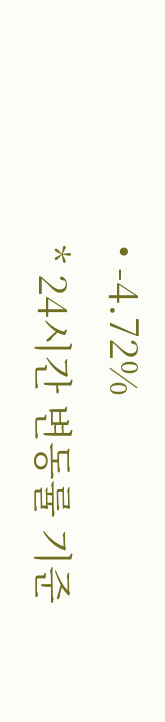• -4.72%
* 24시간 변동률 기준